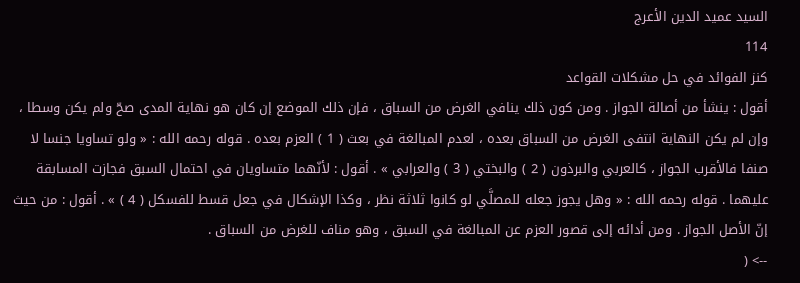السيد عميد الدين الأعرج
114
كنز الفوائد في حل مشكلات القواعد
أقول : ينشأ من أصالة الجواز . ومن كون ذلك ينافي الغرض من السباق ، فإن ذلك الموضع إن كان هو نهاية المدى صحّ ولم يكن وسطا ، وإن لم يكن النهاية انتفى الغرض من السباق بعده ، لعدم المبالغة في بعث ( 1 ) العزم بعده . قوله رحمه الله : « ولو تساويا جنسا لا صنفا فالأقرب الجواز ، كالعربي والبرذون ( 2 ) والبختي ( 3 ) والعرابي » . أقول : لأنّهما متساويان في احتمال السبق فجازت المسابقة عليهما . قوله رحمه الله : « وهل يجوز جعله للمصلَّي لو كانوا ثلاثة نظر ، وكذا الإشكال في جعل قسط للفسكل ( 4 ) » . أقول : من حيث إنّ الأصل الجواز . ومن أدائه إلى قصور العزم عن المبالغة في السبق ، وهو مناف للغرض من السباق .
--> (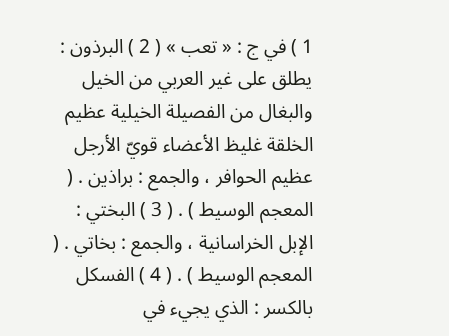1 ) في ج : « تعب » ( 2 ) البرذون : يطلق على غير العربي من الخيل والبغال من الفصيلة الخيلية عظيم الخلقة غليظ الأعضاء قويّ الأرجل عظيم الحوافر ، والجمع : براذين . ( المعجم الوسيط ) . ( 3 ) البختي : الإبل الخراسانية ، والجمع : بخاتي . ( المعجم الوسيط ) . ( 4 ) الفسكل بالكسر : الذي يجيء في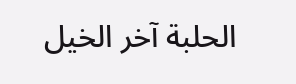الحلبة آخر الخيل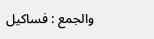والجمع : فساكيل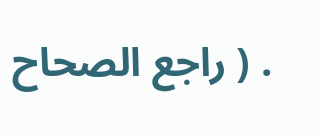. ( راجع الصحاح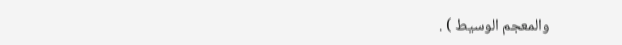والمعجم الوسيط ) .